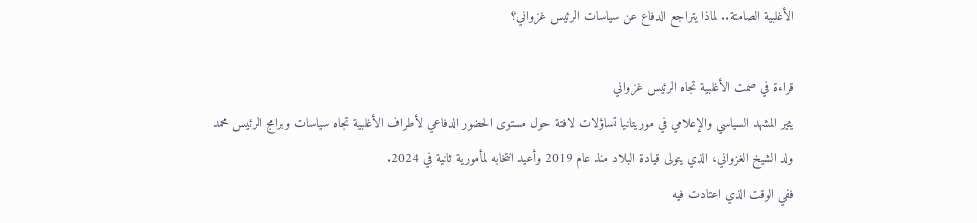الأغلبية الصامتة.. لماذا يتراجع الدفاع عن سياسات الرئيس غزواني؟

قراءة في صمت الأغلبية تجاه الرئيس غزواني
يثير المشهد السياسي والإعلامي في موريتانيا تساؤلات لافتة حول مستوى الحضور الدفاعي لأطراف الأغلبية تجاه سياسات وبرامج الرئيس محمد ولد الشيخ الغزواني، الذي يتولى قيادة البلاد منذ عام 2019 وأعيد انتخابه لمأمورية ثانية في 2024.
ففي الوقت الذي اعتادت فيه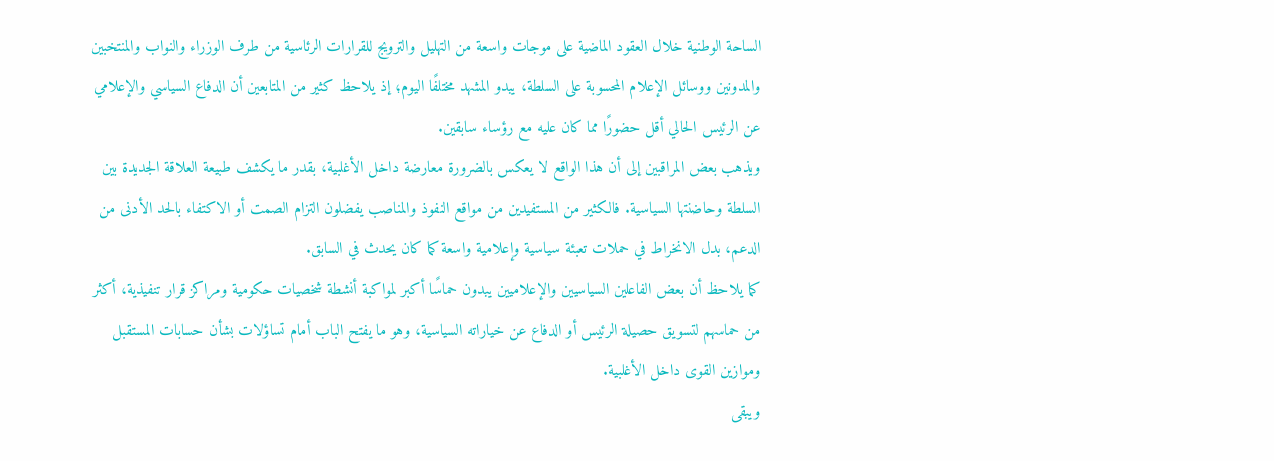الساحة الوطنية خلال العقود الماضية على موجات واسعة من التهليل والترويج للقرارات الرئاسية من طرف الوزراء والنواب والمنتخبين والمدونين ووسائل الإعلام المحسوبة على السلطة، يبدو المشهد مختلفًا اليوم؛ إذ يلاحظ كثير من المتابعين أن الدفاع السياسي والإعلامي عن الرئيس الحالي أقل حضورًا مما كان عليه مع رؤساء سابقين.
ويذهب بعض المراقبين إلى أن هذا الواقع لا يعكس بالضرورة معارضة داخل الأغلبية، بقدر ما يكشف طبيعة العلاقة الجديدة بين السلطة وحاضنتها السياسية. فالكثير من المستفيدين من مواقع النفوذ والمناصب يفضلون التزام الصمت أو الاكتفاء بالحد الأدنى من الدعم، بدل الانخراط في حملات تعبئة سياسية وإعلامية واسعة كما كان يحدث في السابق.
كما يلاحظ أن بعض الفاعلين السياسيين والإعلاميين يبدون حماسًا أكبر لمواكبة أنشطة شخصيات حكومية ومراكز قرار تنفيذية، أكثر من حماسهم لتسويق حصيلة الرئيس أو الدفاع عن خياراته السياسية، وهو ما يفتح الباب أمام تساؤلات بشأن حسابات المستقبل وموازين القوى داخل الأغلبية.
ويبقى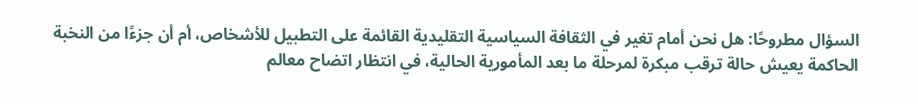السؤال مطروحًا: هل نحن أمام تغير في الثقافة السياسية التقليدية القائمة على التطبيل للأشخاص، أم أن جزءًا من النخبة الحاكمة يعيش حالة ترقب مبكرة لمرحلة ما بعد المأمورية الحالية، في انتظار اتضاح معالم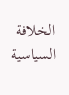الخلافة السياسية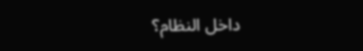داخل النظام؟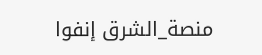منصة_الشرق إنفوا